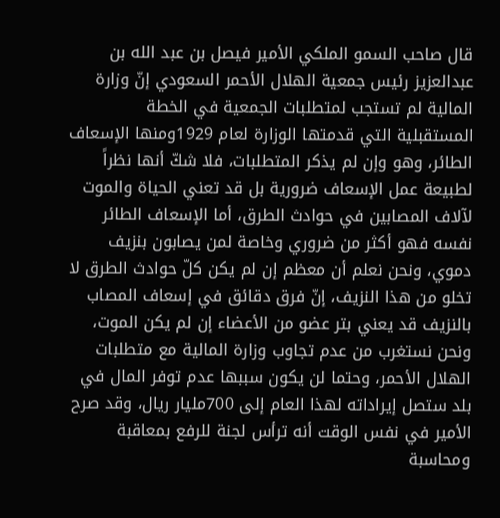قال صاحب السمو الملكي الأمير فيصل بن عبد الله بن عبدالعزيز رئيس جمعية الهلال الأحمر السعودي إنّ وزارة المالية لم تستجب لمتطلبات الجمعية في الخطة المستقبلية التي قدمتها الوزارة لعام 1929ومنها الإسعاف الطائر، وهو وإن لم يذكر المتطلبات، فلا شكّ أنها نظراً لطبيعة عمل الإسعاف ضرورية بل قد تعني الحياة والموت لآلاف المصابين في حوادث الطرق، أما الإسعاف الطائر نفسه فهو أكثر من ضروري وخاصة لمن يصابون بنزيف دموي، ونحن نعلم أن معظم إن لم يكن كلّ حوادث الطرق لا تخلو من هذا النزيف، إنّ فرق دقائق في إسعاف المصاب بالنزيف قد يعني بتر عضو من الأعضاء إن لم يكن الموت، ونحن نستغرب من عدم تجاوب وزارة المالية مع متطلبات الهلال الأحمر، وحتما لن يكون سببها عدم توفر المال في بلد ستصل إيراداته لهذا العام إلى 700مليار ريال، وقد صرح الأمير في نفس الوقت أنه ترأس لجنة للرفع بمعاقبة ومحاسبة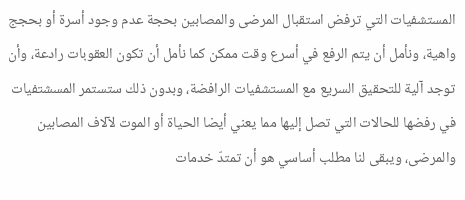المستشفيات التي ترفض استقبال المرضى والمصابين بحجة عدم وجود أسرة أو بحجج واهية، ونأمل أن يتم الرفع في أسرع وقت ممكن كما نأمل أن تكون العقوبات رادعة، وأن توجد آلية للتحقيق السريع مع المستشفيات الرافضة، وبدون ذلك ستستمر المسشتفيات في رفضها للحالات التي تصل إليها مما يعني أيضا الحياة أو الموت لآلاف المصابين والمرضى، ويبقى لنا مطلب أساسي هو أن تمتدّ خدمات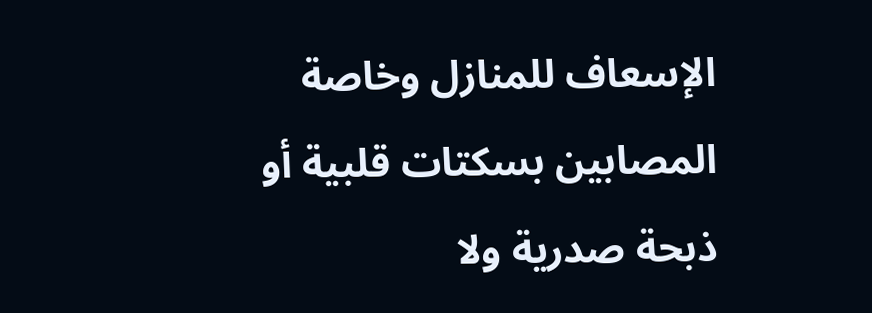الإسعاف للمنازل وخاصة المصابين بسكتات قلبية أو ذبحة صدرية ولا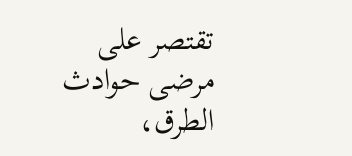تقتصر على مرضى حوادث الطرق،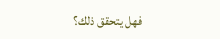فهل يتحقق ذلك؟